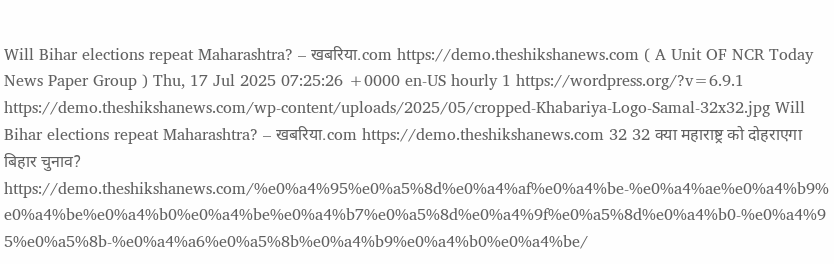Will Bihar elections repeat Maharashtra? – खबरिया.com https://demo.theshikshanews.com ( A Unit OF NCR Today News Paper Group ) Thu, 17 Jul 2025 07:25:26 +0000 en-US hourly 1 https://wordpress.org/?v=6.9.1 https://demo.theshikshanews.com/wp-content/uploads/2025/05/cropped-Khabariya-Logo-Samal-32x32.jpg Will Bihar elections repeat Maharashtra? – खबरिया.com https://demo.theshikshanews.com 32 32 क्या महाराष्ट्र को दोहराएगा बिहार चुनाव? https://demo.theshikshanews.com/%e0%a4%95%e0%a5%8d%e0%a4%af%e0%a4%be-%e0%a4%ae%e0%a4%b9%e0%a4%be%e0%a4%b0%e0%a4%be%e0%a4%b7%e0%a5%8d%e0%a4%9f%e0%a5%8d%e0%a4%b0-%e0%a4%95%e0%a5%8b-%e0%a4%a6%e0%a5%8b%e0%a4%b9%e0%a4%b0%e0%a4%be/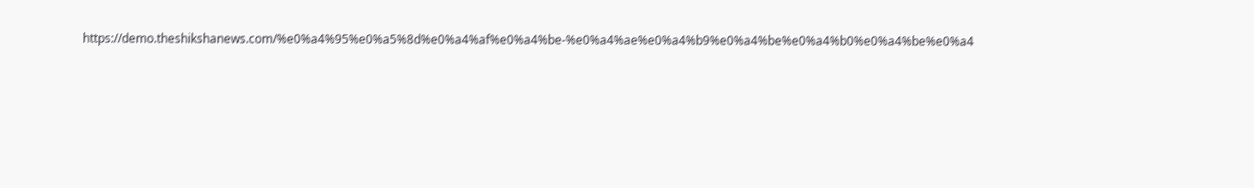https://demo.theshikshanews.com/%e0%a4%95%e0%a5%8d%e0%a4%af%e0%a4%be-%e0%a4%ae%e0%a4%b9%e0%a4%be%e0%a4%b0%e0%a4%be%e0%a4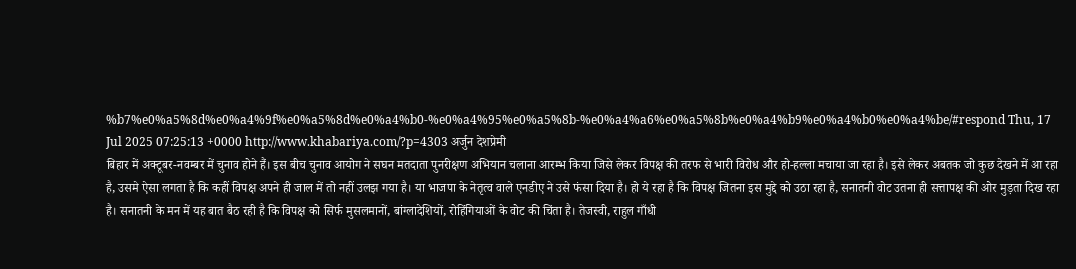%b7%e0%a5%8d%e0%a4%9f%e0%a5%8d%e0%a4%b0-%e0%a4%95%e0%a5%8b-%e0%a4%a6%e0%a5%8b%e0%a4%b9%e0%a4%b0%e0%a4%be/#respond Thu, 17 Jul 2025 07:25:13 +0000 http://www.khabariya.com/?p=4303 अर्जुन देशप्रेमी
बिहार में अक्टूबर-नवम्बर में चुनाव होने हैं। इस बीच चुनाव आयोग ने सघन मतदाता पुनरीक्षण अभियान चलाना आरम्भ किया जिसे लेकर विपक्ष की तरफ से भारी विरोध और हो-हल्ला मचाया जा रहा है। इसे लेकर अबतक जो कुछ देखने में आ रहा है, उसमे ऐसा लगता है कि कहीं विपक्ष अपने ही जाल में तो नहीं उलझ गया है। या भाजपा के नेतृत्व वाले एनडीए ने उसे फंसा दिया है। हो ये रहा है कि विपक्ष जितना इस मुद्दे को उठा रहा है, सनातनी वोट उतना ही सत्तापक्ष की ओर मुड़ता दिख रहा है। सनातनी के मन में यह बात बैठ रही है कि विपक्ष को सिर्फ मुसलमानों, बांग्लादेशियों, रोहिंगियाओं के वोट की चिंता है। तेजस्वी, राहुल गाँधी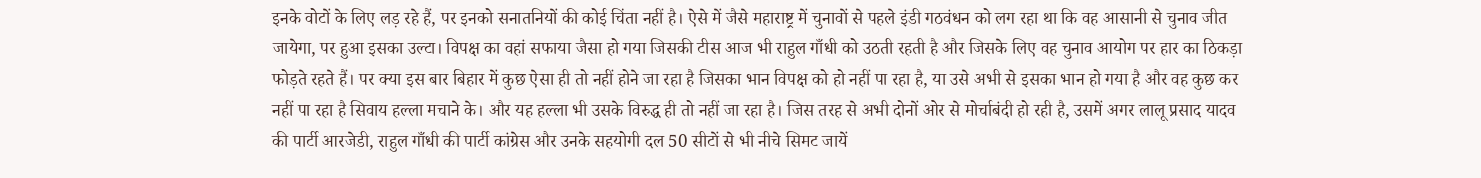इनके वोटों के लिए लड़ रहे हैं, पर इनको सनातनियों की कोई चिंता नहीं है। ऐसे में जैसे महाराष्ट्र में चुनावों से पहले इंडी गठवंधन को लग रहा था कि वह आसानी से चुनाव जीत जायेगा, पर हुआ इसका उल्टा। विपक्ष का वहां सफाया जैसा हो गया जिसकी टीस आज भी राहुल गाँधी को उठती रहती है और जिसके लिए वह चुनाव आयोग पर हार का ठिकड़ा फोड़ते रहते हैं। पर क्या इस बार बिहार में कुछ ऐसा ही तो नहीं होने जा रहा है जिसका भान विपक्ष को हो नहीं पा रहा है, या उसे अभी से इसका भान हो गया है और वह कुछ कर नहीं पा रहा है सिवाय हल्ला मचाने के। और यह हल्ला भी उसके विरुद्ध ही तो नहीं जा रहा है। जिस तरह से अभी दोनों ओर से मोर्चाबंदी हो रही है, उसमें अगर लालू प्रसाद यादव की पार्टी आरजेडी, राहुल गाँधी की पार्टी कांग्रेस और उनके सहयोगी दल 50 सीटों से भी नीचे सिमट जायें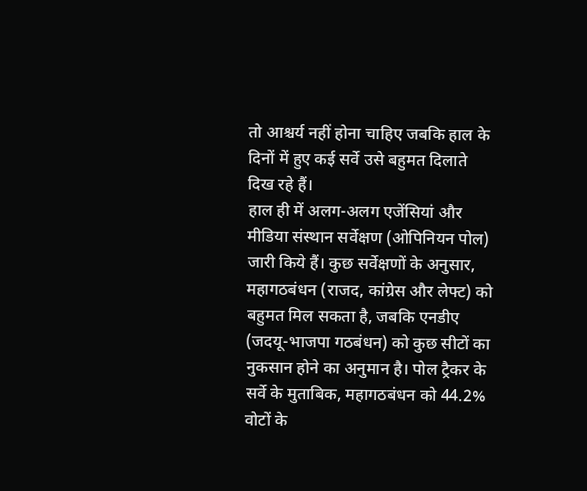तो आश्चर्य नहीं होना चाहिए जबकि हाल के दिनों में हुए कई सर्वे उसे बहुमत दिलाते दिख रहे हैं।
हाल ही में अलग-अलग एजेंसियां और मीडिया संस्थान सर्वेक्षण (ओपिनियन पोल) जारी किये हैं। कुछ सर्वेक्षणों के अनुसार, महागठबंधन (राजद, कांग्रेस और लेफ्ट) को बहुमत मिल सकता है, जबकि एनडीए (जदयू-भाजपा गठबंधन) को कुछ सीटों का नुकसान होने का अनुमान है। पोल ट्रैकर के सर्वे के मुताबिक, महागठबंधन को 44.2% वोटों के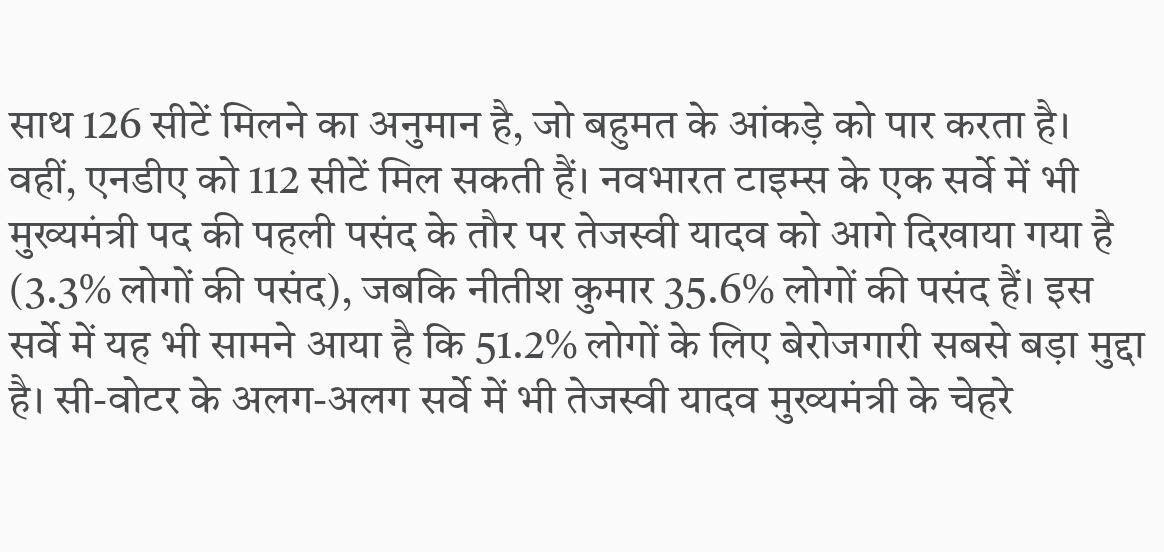साथ 126 सीटें मिलने का अनुमान है, जो बहुमत के आंकड़े को पार करता है। वहीं, एनडीए को 112 सीटें मिल सकती हैं। नवभारत टाइम्स के एक सर्वे में भी मुख्यमंत्री पद की पहली पसंद के तौर पर तेजस्वी यादव को आगे दिखाया गया है (3.3% लोगों की पसंद), जबकि नीतीश कुमार 35.6% लोगों की पसंद हैं। इस सर्वे में यह भी सामने आया है कि 51.2% लोगों के लिए बेरोजगारी सबसे बड़ा मुद्दा है। सी-वोटर के अलग-अलग सर्वे में भी तेजस्वी यादव मुख्यमंत्री के चेहरे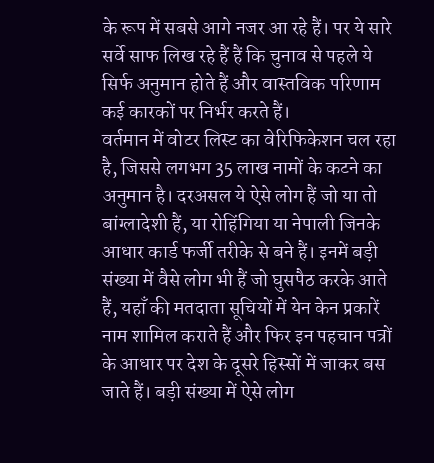के रूप में सबसे आगे नजर आ रहे हैं। पर ये सारे सर्वे साफ लिख रहे हैं हैं कि चुनाव से पहले ये सिर्फ अनुमान होते हैं और वास्तविक परिणाम कई कारकों पर निर्भर करते हैं।
वर्तमान में वोटर लिस्ट का वेरिफिकेशन चल रहा है, जिससे लगभग 35 लाख नामों के कटने का अनुमान है। दरअसल ये ऐसे लोग हैं जो या तो बांग्लादेशी हैं, या रोहिंगिया या नेपाली जिनके आधार कार्ड फर्जी तरीके से बने हैं। इनमें बड़ी संख्या में वैसे लोग भी हैं जो घुसपैठ करके आते हैं, यहाँ की मतदाता सूचियों में येन केन प्रकारें नाम शामिल कराते हैं और फिर इन पहचान पत्रों के आधार पर देश के दूसरे हिस्सों में जाकर बस जाते हैं। बड़ी संख्या में ऐसे लोग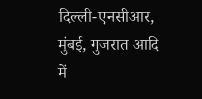दिल्ली-एनसीआर, मुंबई, गुजरात आदि में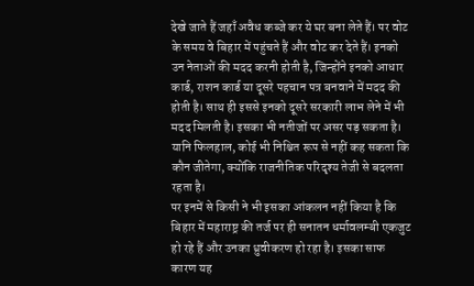देखे जाते हैं जहाँ अवैध कब्जे कर ये घर बना लेते हैं। पर वोट के समय वे बिहार में पहुंचते हैं और वोट कर देते हैं। इनको उन नेताओं की मदद करनी होती है, जिन्होंने इनको आधार कार्ड, राशन कार्ड या दूसरे पहचान पत्र बनवाने में मदद की होती है। साथ ही इससे इनको दूसरे सरकारी लाभ लेने में भी मदद मिलती है। इसका भी नतीजों पर असर पड़ सकता है। यानि फिलहाल, कोई भी निश्चित रूप से नहीं कह सकता कि कौन जीतेगा, क्योंकि राजनीतिक परिदृश्य तेजी से बदलता रहता है।
पर इनमें से किसी ने भी इसका आंकलन नहीं किया है कि बिहार में महाराष्ट्र की तर्ज पर ही सनातन धर्मावलम्बी एकजुट हो रहे हैं और उनका ध्रुवीकरण हो रहा है। इसका साफ कारण यह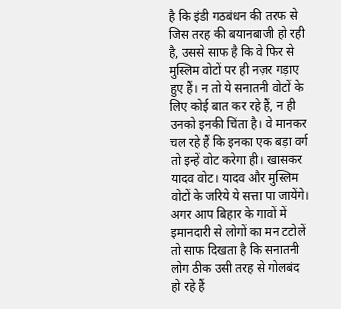है कि इंडी गठबंधन की तरफ से जिस तरह की बयानबाजी हो रही है, उससे साफ है कि वे फिर से मुस्लिम वोटों पर ही नज़र गड़ाए हुए हैं। न तो ये सनातनी वोटों के लिए कोई बात कर रहे हैं, न ही उनको इनकी चिंता है। वे मानकर चल रहे हैं कि इनका एक बड़ा वर्ग तो इन्हें वोट करेगा ही। खासकर यादव वोट। यादव और मुस्लिम वोटों के जरिये ये सत्ता पा जायेंगे। अगर आप बिहार के गावों में इमानदारी से लोगों का मन टटोलें तो साफ दिखता है कि सनातनी लोग ठीक उसी तरह से गोलबंद हो रहे हैं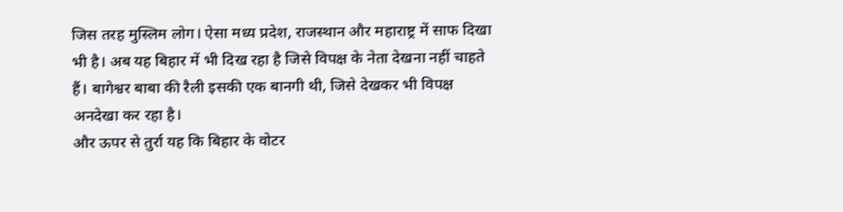जिस तरह मुस्लिम लोग। ऐसा मध्य प्रदेश, राजस्थान और महाराष्ट्र में साफ दिखा भी है। अब यह बिहार में भी दिख रहा है जिसे विपक्ष के नेता देखना नहीं चाहते हैं। बागेश्वर बाबा की रैली इसकी एक बानगी थी, जिसे देखकर भी विपक्ष अनदेखा कर रहा है।
और ऊपर से तुर्रा यह कि बिहार के वोटर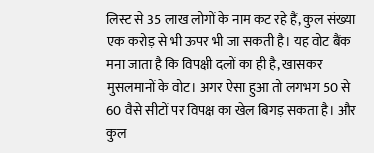लिस्ट से 35 लाख लोगों के नाम कट रहे हैं, कुल संख्या एक करोड़ से भी ऊपर भी जा सकती है। यह वोट बैंक मना जाता है कि विपक्षी दलों का ही है, खासकर मुसलमानों के वोट। अगर ऐसा हुआ तो लगभग 50 से 60 वैसे सीटों पर विपक्ष का खेल बिगड़ सकता है। और कुल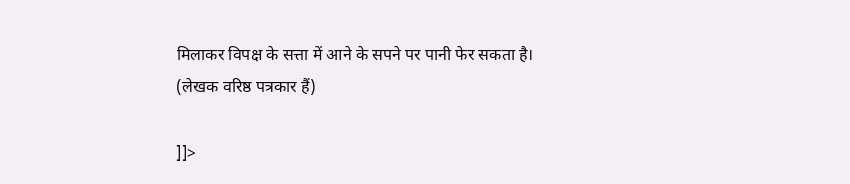मिलाकर विपक्ष के सत्ता में आने के सपने पर पानी फेर सकता है।
(लेखक वरिष्ठ पत्रकार हैं)

]]>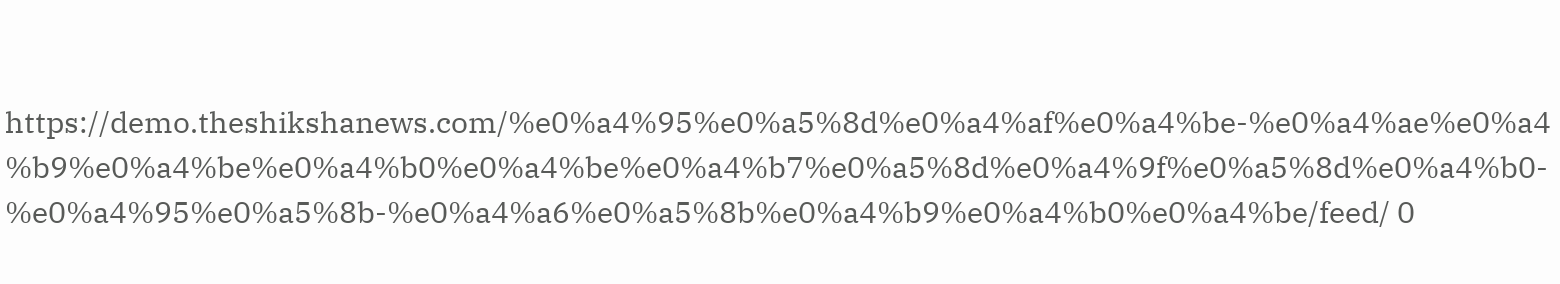https://demo.theshikshanews.com/%e0%a4%95%e0%a5%8d%e0%a4%af%e0%a4%be-%e0%a4%ae%e0%a4%b9%e0%a4%be%e0%a4%b0%e0%a4%be%e0%a4%b7%e0%a5%8d%e0%a4%9f%e0%a5%8d%e0%a4%b0-%e0%a4%95%e0%a5%8b-%e0%a4%a6%e0%a5%8b%e0%a4%b9%e0%a4%b0%e0%a4%be/feed/ 0